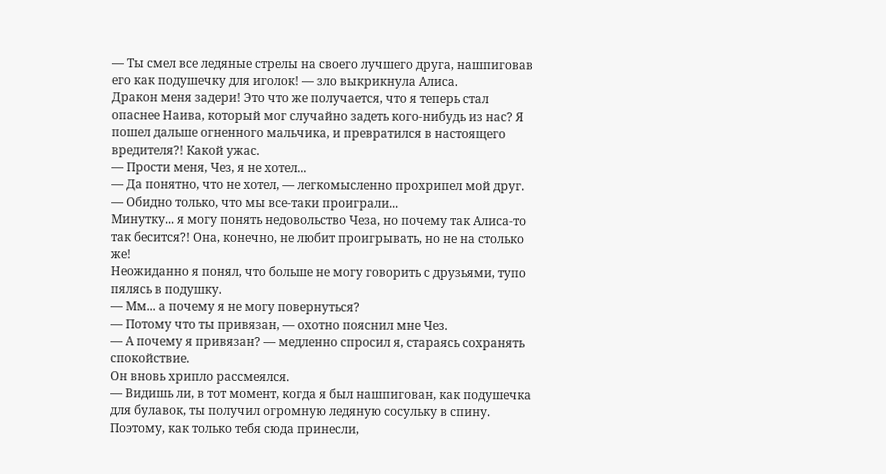— Ты смел все ледяные стрелы на своего лучшего друга, нашпиговав его как подушечку для иголок! — зло выкрикнула Алиса.
Дракон меня задери! Это что же получается, что я теперь стал опаснее Наива, который мог случайно задеть кого-нибудь из нас? Я пошел дальше огненного мальчика, и превратился в настоящего вредителя?! Какой ужас.
— Прости меня, Чез, я не хотел...
— Да понятно, что не хотел, — легкомысленно прохрипел мой друг. — Обидно только, что мы все-таки проиграли...
Минутку... я могу понять недовольство Чеза, но почему так Алиса-то так бесится?! Она, конечно, не любит проигрывать, но не на столько же!
Неожиданно я понял, что больше не могу говорить с друзьями, тупо пялясь в подушку.
— Мм... а почему я не могу повернуться?
— Потому что ты привязан, — охотно пояснил мне Чез.
— А почему я привязан? — медленно спросил я, стараясь сохранять спокойствие.
Он вновь хрипло рассмеялся.
— Видишь ли, в тот момент, когда я был нашпигован, как подушечка для булавок, ты получил огромную ледяную сосульку в спину. Поэтому, как только тебя сюда принесли,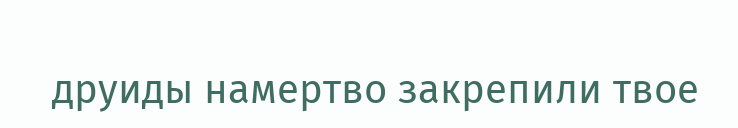друиды намертво закрепили твое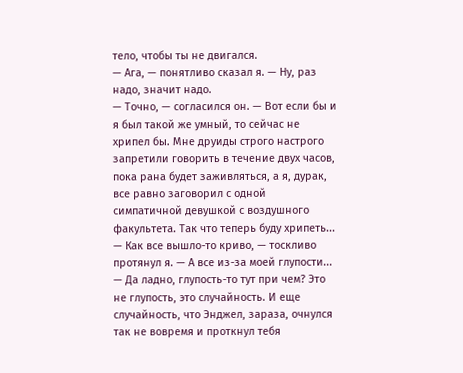тело, чтобы ты не двигался.
— Ага, — понятливо сказал я. — Ну, раз надо, значит надо.
— Точно, — согласился он. — Вот если бы и я был такой же умный, то сейчас не хрипел бы. Мне друиды строго настрого запретили говорить в течение двух часов, пока рана будет заживляться, а я, дурак, все равно заговорил с одной симпатичной девушкой с воздушного факультета. Так что теперь буду хрипеть...
— Как все вышло-то криво, — тоскливо протянул я. — А все из-за моей глупости...
— Да ладно, глупость-то тут при чем? Это не глупость, это случайность. И еще случайность, что Энджел, зараза, очнулся так не вовремя и проткнул тебя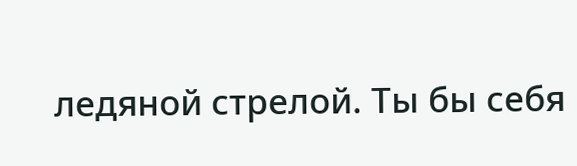ледяной стрелой. Ты бы себя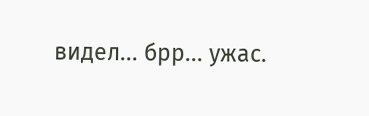видел... брр... ужас.